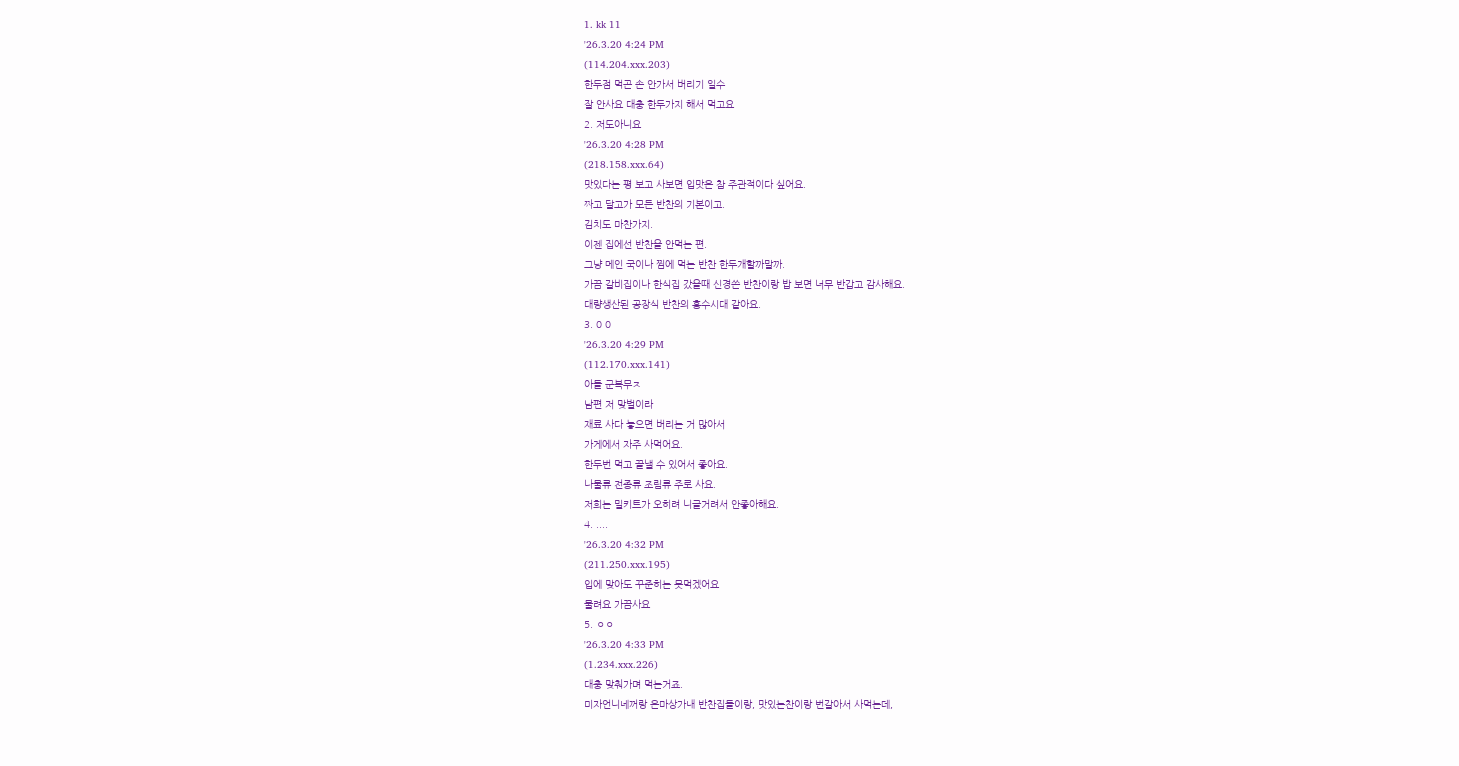1. kk 11
'26.3.20 4:24 PM
(114.204.xxx.203)
한두점 먹곤 손 안가서 버리기 일수
잘 안사요 대충 한두가지 해서 먹고요
2. 저도아니요
'26.3.20 4:28 PM
(218.158.xxx.64)
맛있다는 평 보고 사보면 입맛은 참 주관적이다 싶어요.
짜고 달고가 모든 반찬의 기본이고.
김치도 마찬가지.
이젠 집에선 반찬을 안먹는 편.
그냥 메인 국이나 찜에 먹는 반찬 한두개할까말까.
가끔 갈비집이나 한식집 갔을때 신경쓴 반찬이랑 밥 보면 너무 반갑고 감사해요.
대량생산된 공장식 반찬의 홍수시대 같아요.
3. 0 0
'26.3.20 4:29 PM
(112.170.xxx.141)
아들 군복무ㅈ
남편 저 맞벌이라
재료 사다 놓으면 버리는 거 많아서
가게에서 자주 사먹어요.
한두번 먹고 끝낼 수 있어서 좋아요.
나물류 전종류 조림류 주로 사요.
저희는 밀키트가 오히려 니글거려서 안좋아해요.
4. ....
'26.3.20 4:32 PM
(211.250.xxx.195)
입에 맞아도 꾸준히는 못먹겠어요
물려요 가끔사요
5. ㅇㅇ
'26.3.20 4:33 PM
(1.234.xxx.226)
대충 맞춰가며 먹는거죠.
미자언니네꺼랑 은마상가내 반찬집들이랑, 맛있는찬이랑 번갈아서 사먹는데,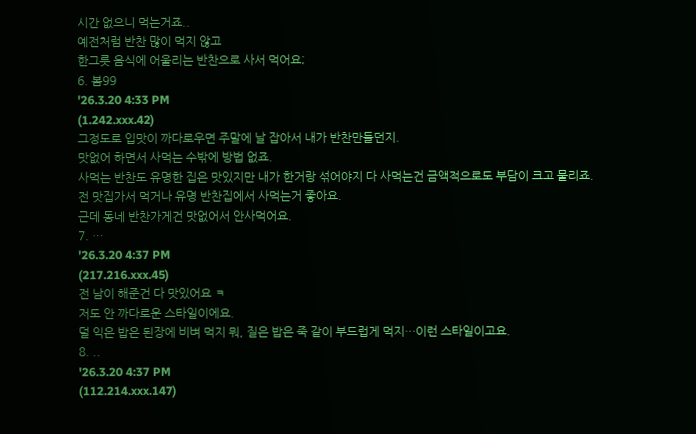시간 없으니 먹는거죠..
예전처럼 반찬 많이 먹지 않고
한그릇 음식에 어울리는 반찬으로 사서 먹어요;
6. 봄99
'26.3.20 4:33 PM
(1.242.xxx.42)
그정도로 입맛이 까다로우면 주말에 날 잡아서 내가 반찬만들던지.
맛없어 하면서 사먹는 수밖에 방법 없죠.
사먹는 반찬도 유명한 집은 맛있지만 내가 한거랑 섞어야지 다 사먹는건 금액적으로도 부담이 크고 물리죠.
전 맛집가서 먹거나 유명 반찬집에서 사먹는거 좋아요.
근데 동네 반찬가게건 맛없어서 안사먹어요.
7. …
'26.3.20 4:37 PM
(217.216.xxx.45)
전 남이 해준건 다 맛있어요 ㅋ
저도 안 까다로운 스타일이에요.
덜 익은 밥은 된장에 비벼 먹지 뭐, 질은 밥은 죽 같이 부드럽게 먹지…이런 스타일이고요.
8. ..
'26.3.20 4:37 PM
(112.214.xxx.147)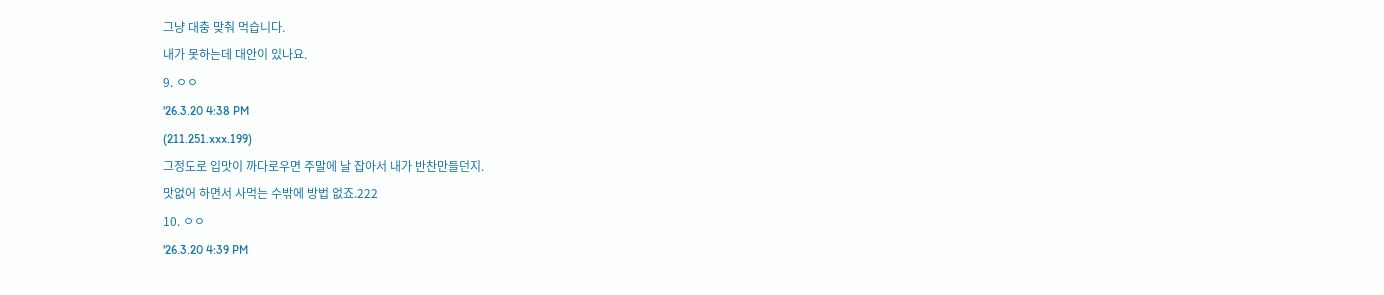그냥 대충 맞춰 먹습니다.
내가 못하는데 대안이 있나요.
9. ㅇㅇ
'26.3.20 4:38 PM
(211.251.xxx.199)
그정도로 입맛이 까다로우면 주말에 날 잡아서 내가 반찬만들던지.
맛없어 하면서 사먹는 수밖에 방법 없죠.222
10. ㅇㅇ
'26.3.20 4:39 PM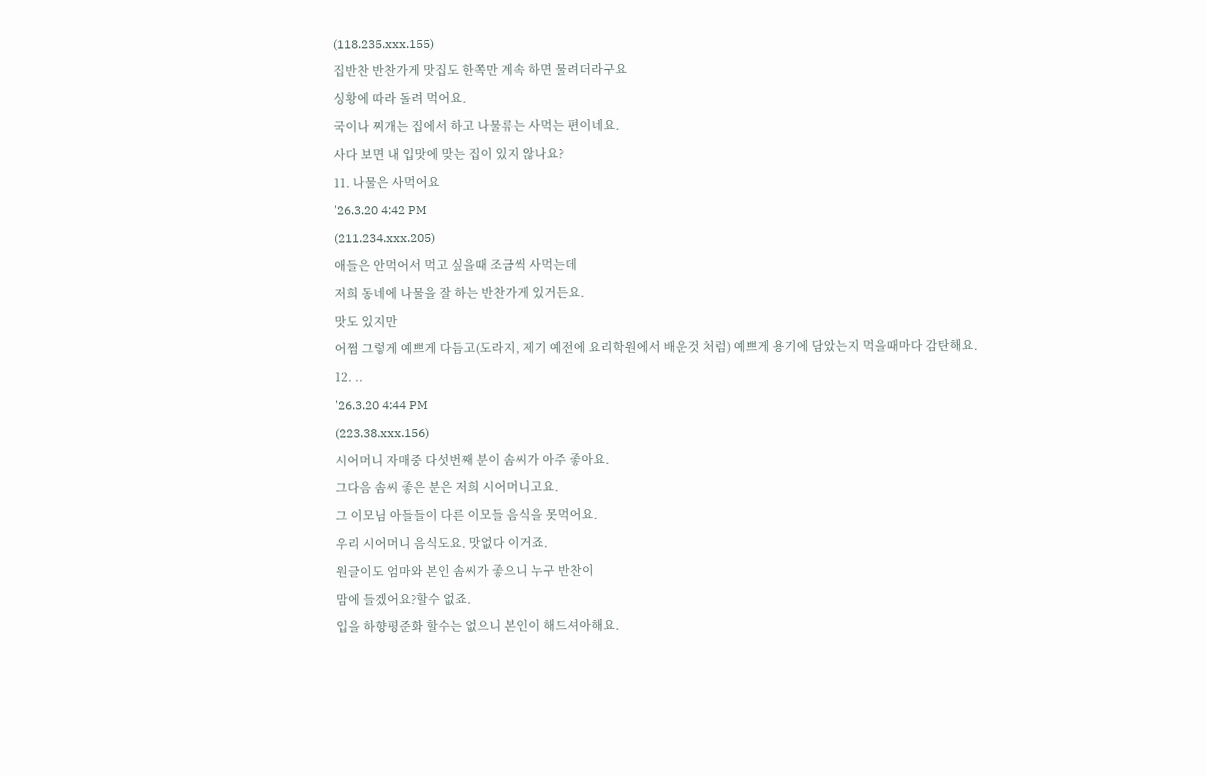(118.235.xxx.155)
집반찬 반찬가게 맛집도 한쪽만 계속 하면 물려더라구요
싱황에 따라 돌려 먹어요.
국이나 찌개는 집에서 하고 나물류는 사먹는 편이네요.
사다 보면 내 입맛에 맞는 집이 있지 않나요?
11. 나물은 사먹어요
'26.3.20 4:42 PM
(211.234.xxx.205)
애들은 안먹어서 먹고 싶을때 조금씩 사먹는데
저희 동네에 나물을 잘 하는 반찬가게 있거든요.
맛도 있지만
어쩜 그렇게 예쁘게 다듬고(도라지, 제기 예전에 요리학원에서 배운것 처럼) 예쁘게 용기에 담았는지 먹을때마다 감탄해요.
12. ..
'26.3.20 4:44 PM
(223.38.xxx.156)
시어머니 자매중 다섯번째 분이 솜씨가 아주 좋아요.
그다음 솜씨 좋은 분은 저희 시어머니고요.
그 이모님 아들들이 다른 이모들 음식을 못먹어요.
우리 시어머니 음식도요. 맛없다 이거죠.
원글이도 엄마와 본인 솜씨가 좋으니 누구 반찬이
맘에 들겠어요?할수 없죠.
입을 하향평준화 할수는 없으니 본인이 해드셔아해요.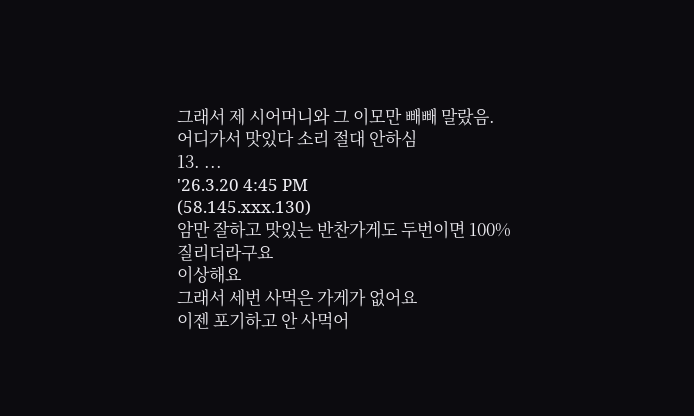그래서 제 시어머니와 그 이모만 빼빼 말랐음.
어디가서 맛있다 소리 절대 안하심
13. ...
'26.3.20 4:45 PM
(58.145.xxx.130)
암만 잘하고 맛있는 반찬가게도 두번이면 100% 질리더라구요
이상해요
그래서 세번 사먹은 가게가 없어요
이젠 포기하고 안 사먹어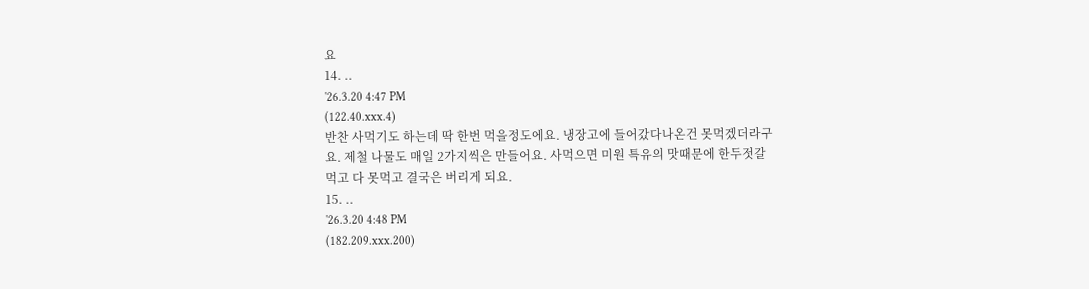요
14. ..
'26.3.20 4:47 PM
(122.40.xxx.4)
반찬 사먹기도 하는데 딱 한번 먹을정도에요. 냉장고에 들어갔다나온건 못먹겠더라구요. 제철 나물도 매일 2가지씩은 만들어요. 사먹으면 미원 특유의 맛때문에 한두젓갈 먹고 다 못먹고 결국은 버리게 되요.
15. ..
'26.3.20 4:48 PM
(182.209.xxx.200)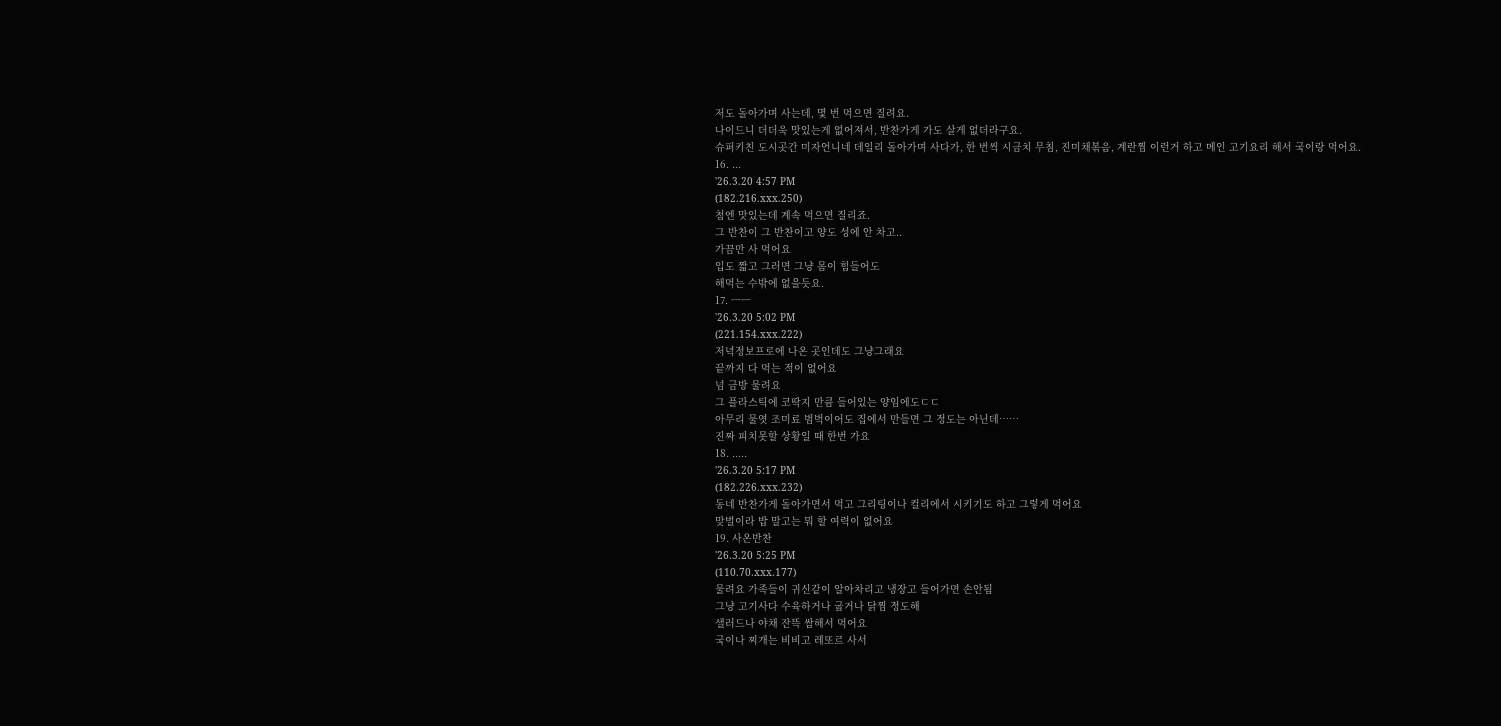저도 돌아가며 사는데, 몇 번 먹으면 질려요.
나이드니 더더욱 맛있는게 없어져서, 반찬가게 가도 살게 없더라구요.
슈퍼키친 도시곳간 미자언니네 데일리 돌아가며 사다가, 한 번씩 시금치 무침, 진미채볶음, 계란찜 이런거 하고 메인 고기요리 해서 국이랑 먹어요.
16. ...
'26.3.20 4:57 PM
(182.216.xxx.250)
첨엔 맛있는데 계속 먹으면 질리죠.
그 반찬이 그 반찬이고 양도 성에 안 차고..
가끔만 사 먹어요
입도 짧고 그러면 그냥 몸이 힘들어도
해먹는 수밖에 없을듯요.
17. ㅡㅡ
'26.3.20 5:02 PM
(221.154.xxx.222)
저녁정보프로에 나온 곳인데도 그냥그래요
끝까지 다 먹는 적이 없어요
넘 금방 물려요
그 플라스틱에 코딱지 만큼 들어있는 양임에도ㄷㄷ
아무리 물엿 조미료 범벅이어도 집에서 만들면 그 정도는 아닌데……
진짜 피치못할 상황일 때 한번 가요
18. .....
'26.3.20 5:17 PM
(182.226.xxx.232)
동네 반찬가게 돌아가면서 먹고 그리팅이나 컬리에서 시키기도 하고 그렇게 먹어요
맞벌이라 밥 말고는 뭐 할 여력이 없어요
19. 사온반찬
'26.3.20 5:25 PM
(110.70.xxx.177)
물려요 가족들이 귀신같이 알아차리고 냉장고 들어가면 손안됨
그냥 고기사다 수육하거나 굽거나 닭찜 정도해
샐러드나 야채 잔뜩 쌈해서 먹어요
국이나 찌개는 비비고 레또르 사서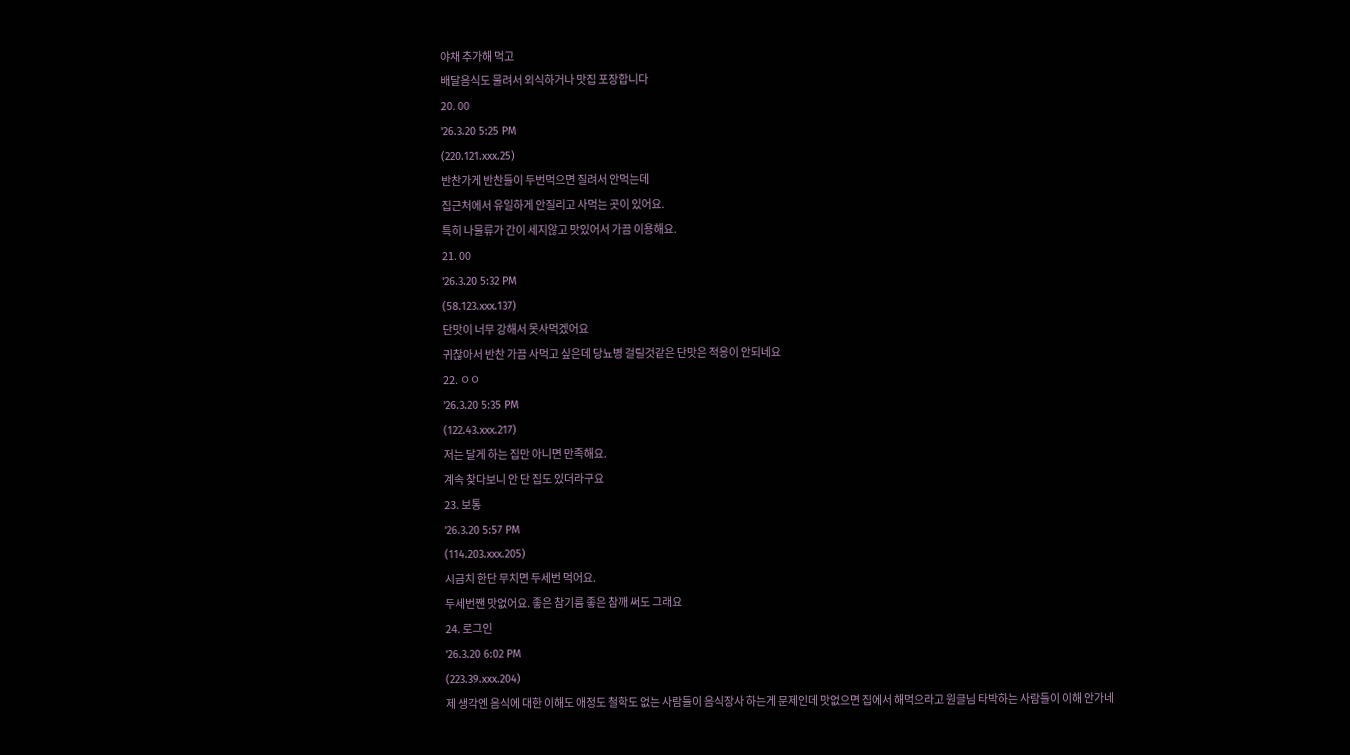야채 추가해 먹고
배달음식도 물려서 외식하거나 맛집 포장합니다
20. 00
'26.3.20 5:25 PM
(220.121.xxx.25)
반찬가게 반찬들이 두번먹으면 질려서 안먹는데
집근처에서 유일하게 안질리고 사먹는 곳이 있어요.
특히 나물류가 간이 세지않고 맛있어서 가끔 이용해요.
21. 00
'26.3.20 5:32 PM
(58.123.xxx.137)
단맛이 너무 강해서 못사먹겠어요
귀찮아서 반찬 가끔 사먹고 싶은데 당뇨병 걸릴것같은 단맛은 적응이 안되네요
22. ㅇㅇ
'26.3.20 5:35 PM
(122.43.xxx.217)
저는 달게 하는 집만 아니면 만족해요.
계속 찾다보니 안 단 집도 있더라구요
23. 보통
'26.3.20 5:57 PM
(114.203.xxx.205)
시금치 한단 무치면 두세번 먹어요.
두세번짼 맛없어요. 좋은 참기름 좋은 참깨 써도 그래요
24. 로그인
'26.3.20 6:02 PM
(223.39.xxx.204)
제 생각엔 음식에 대한 이해도 애정도 철학도 없는 사람들이 음식장사 하는게 문제인데 맛없으면 집에서 해먹으라고 원글님 타박하는 사람들이 이해 안가네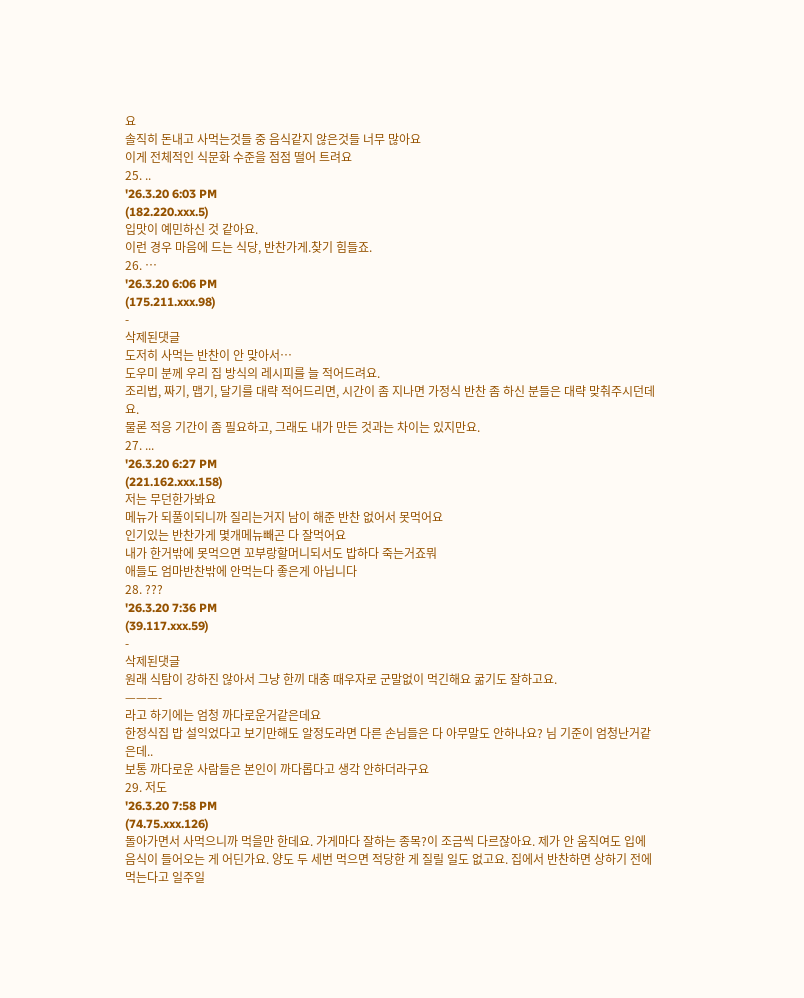요
솔직히 돈내고 사먹는것들 중 음식같지 않은것들 너무 많아요
이게 전체적인 식문화 수준을 점점 떨어 트려요
25. ..
'26.3.20 6:03 PM
(182.220.xxx.5)
입맛이 예민하신 것 같아요.
이런 경우 마음에 드는 식당, 반찬가게.찾기 힘들죠.
26. …
'26.3.20 6:06 PM
(175.211.xxx.98)
-
삭제된댓글
도저히 사먹는 반찬이 안 맞아서…
도우미 분께 우리 집 방식의 레시피를 늘 적어드려요.
조리법, 짜기, 맵기, 달기를 대략 적어드리면, 시간이 좀 지나면 가정식 반찬 좀 하신 분들은 대략 맞춰주시던데요.
물론 적응 기간이 좀 필요하고, 그래도 내가 만든 것과는 차이는 있지만요.
27. ...
'26.3.20 6:27 PM
(221.162.xxx.158)
저는 무던한가봐요
메뉴가 되풀이되니까 질리는거지 남이 해준 반찬 없어서 못먹어요
인기있는 반찬가게 몇개메뉴빼곤 다 잘먹어요
내가 한거밖에 못먹으면 꼬부랑할머니되서도 밥하다 죽는거죠뭐
애들도 엄마반찬밖에 안먹는다 좋은게 아닙니다
28. ???
'26.3.20 7:36 PM
(39.117.xxx.59)
-
삭제된댓글
원래 식탐이 강하진 않아서 그냥 한끼 대충 때우자로 군말없이 먹긴해요 굶기도 잘하고요.
———-
라고 하기에는 엄청 까다로운거같은데요
한정식집 밥 설익었다고 보기만해도 알정도라면 다른 손님들은 다 아무말도 안하나요? 님 기준이 엄청난거같은데..
보통 까다로운 사람들은 본인이 까다롭다고 생각 안하더라구요
29. 저도
'26.3.20 7:58 PM
(74.75.xxx.126)
돌아가면서 사먹으니까 먹을만 한데요. 가게마다 잘하는 종목?이 조금씩 다르잖아요. 제가 안 움직여도 입에 음식이 들어오는 게 어딘가요. 양도 두 세번 먹으면 적당한 게 질릴 일도 없고요. 집에서 반찬하면 상하기 전에 먹는다고 일주일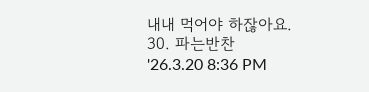내내 먹어야 하잖아요.
30. 파는반찬
'26.3.20 8:36 PM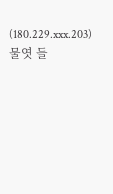(180.229.xxx.203)
물엿 들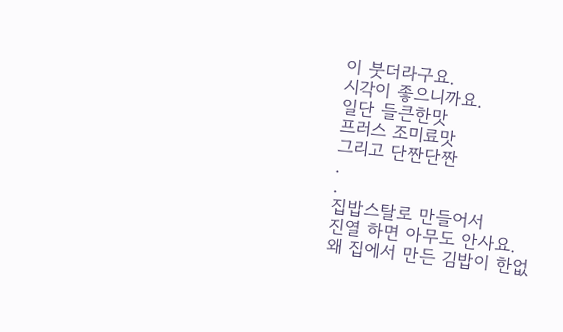이 붓더라구요.
시각이 좋으니까요.
일단 들큰한맛
프러스 조미료맛
그리고 단짠단짠
.
.
집밥스탈로 만들어서
진열 하면 아무도 안사요.
왜 집에서 만든 김밥이 한없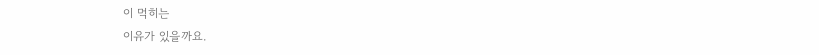이 먹히는
이유가 있을까요.